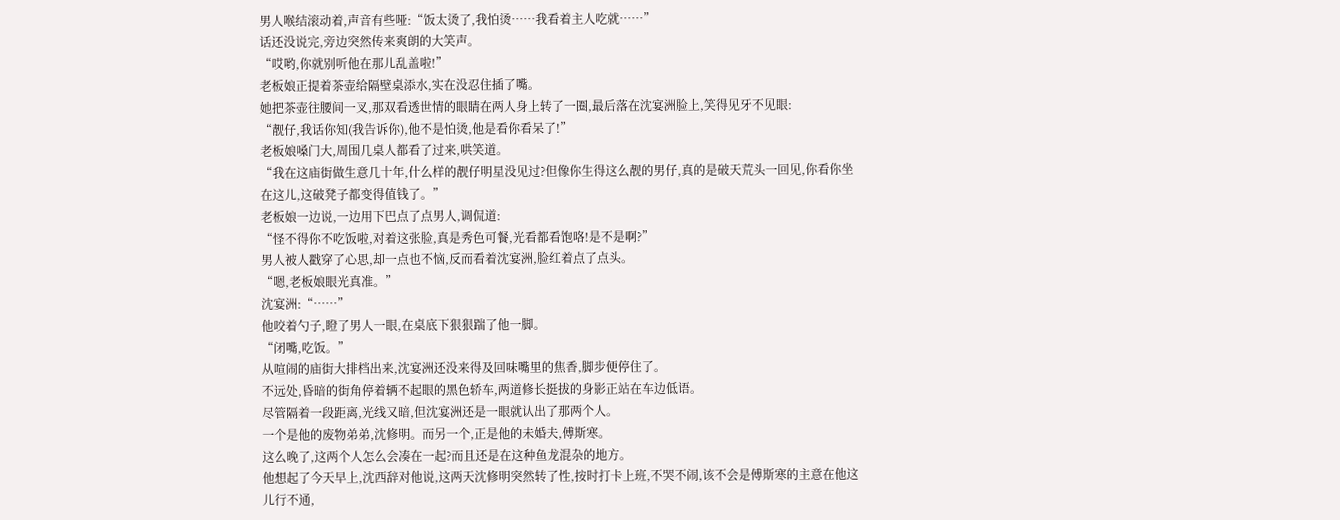男人喉结滚动着,声音有些哑:“饭太烫了,我怕烫……我看着主人吃就……”
话还没说完,旁边突然传来爽朗的大笑声。
“哎哟,你就别听他在那儿乱盖啦!”
老板娘正提着茶壶给隔壁桌添水,实在没忍住插了嘴。
她把茶壶往腰间一叉,那双看透世情的眼睛在两人身上转了一圈,最后落在沈宴洲脸上,笑得见牙不见眼:
“靓仔,我话你知(我告诉你),他不是怕烫,他是看你看呆了!”
老板娘嗓门大,周围几桌人都看了过来,哄笑道。
“我在这庙街做生意几十年,什么样的靓仔明星没见过?但像你生得这么靓的男仔,真的是破天荒头一回见,你看你坐在这儿,这破凳子都变得值钱了。”
老板娘一边说,一边用下巴点了点男人,调侃道:
“怪不得你不吃饭啦,对着这张脸,真是秀色可餐,光看都看饱咯!是不是啊?”
男人被人戳穿了心思,却一点也不恼,反而看着沈宴洲,脸红着点了点头。
“嗯,老板娘眼光真准。”
沈宴洲:“……”
他咬着勺子,瞪了男人一眼,在桌底下狠狠踹了他一脚。
“闭嘴,吃饭。”
从喧闹的庙街大排档出来,沈宴洲还没来得及回味嘴里的焦香,脚步便停住了。
不远处,昏暗的街角停着辆不起眼的黑色轿车,两道修长挺拔的身影正站在车边低语。
尽管隔着一段距离,光线又暗,但沈宴洲还是一眼就认出了那两个人。
一个是他的废物弟弟,沈修明。而另一个,正是他的未婚夫,傅斯寒。
这么晚了,这两个人怎么会凑在一起?而且还是在这种鱼龙混杂的地方。
他想起了今天早上,沈西辞对他说,这两天沈修明突然转了性,按时打卡上班,不哭不闹,该不会是傅斯寒的主意在他这儿行不通,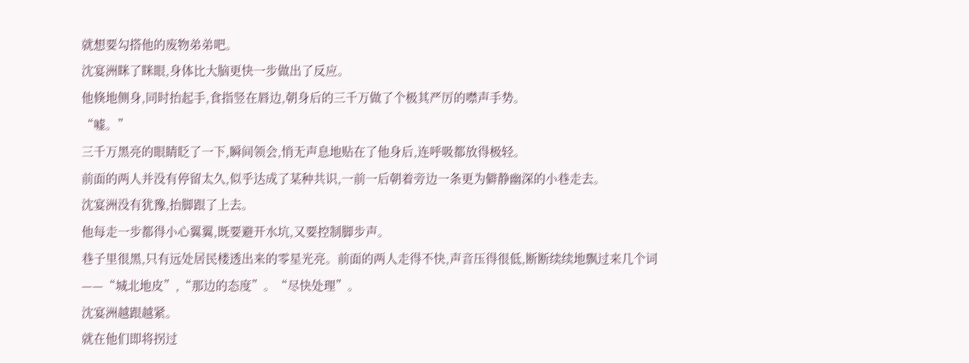就想要勾搭他的废物弟弟吧。
沈宴洲眯了眯眼,身体比大脑更快一步做出了反应。
他倏地侧身,同时抬起手,食指竖在唇边,朝身后的三千万做了个极其严厉的噤声手势。
“嘘。”
三千万黑亮的眼睛眨了一下,瞬间领会,悄无声息地贴在了他身后,连呼吸都放得极轻。
前面的两人并没有停留太久,似乎达成了某种共识,一前一后朝着旁边一条更为僻静幽深的小巷走去。
沈宴洲没有犹豫,抬脚跟了上去。
他每走一步都得小心翼翼,既要避开水坑,又要控制脚步声。
巷子里很黑,只有远处居民楼透出来的零星光亮。前面的两人走得不快,声音压得很低,断断续续地飘过来几个词——“城北地皮”,“那边的态度”。“尽快处理”。
沈宴洲越跟越紧。
就在他们即将拐过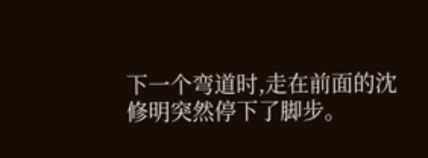下一个弯道时,走在前面的沈修明突然停下了脚步。